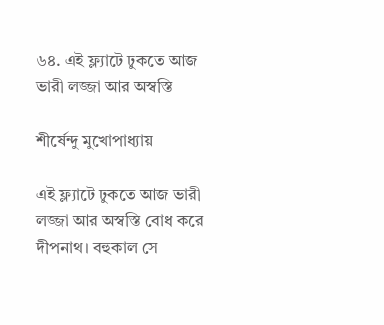৬৪. এই ফ্ল্যাটে ঢুকতে আজ ভারী লজ্জা আর অস্বস্তি

শীর্ষেন্দু মুখোপাধ্যায়

এই ফ্ল্যাটে ঢুকতে আজ ভারী লজ্জা আর অস্বস্তি বোধ করে দীপনাথ। বহুকাল সে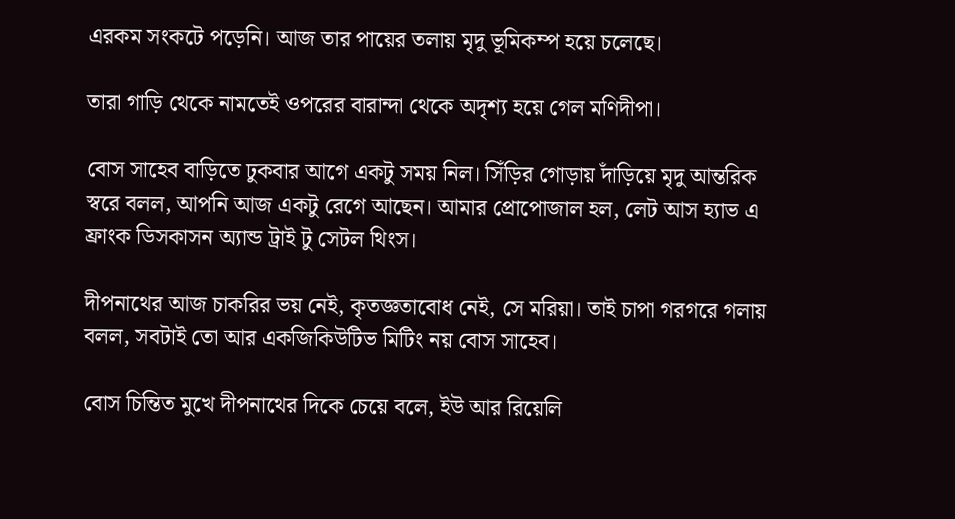এরকম সংকটে পড়েনি। আজ তার পায়ের তলায় মৃদু ভূমিকম্প হয়ে চলেছে।

তারা গাড়ি থেকে নামতেই ওপরের বারান্দা থেকে অদৃশ্য হয়ে গেল মণিদীপা।

বোস সাহেব বাড়িতে ঢুকবার আগে একটু সময় নিল। সিঁড়ির গোড়ায় দাঁড়িয়ে মৃদু আন্তরিক স্বরে বলল, আপনি আজ একটু রেগে আছেন। আমার প্রোপোজাল হল, লেট আস হ্যাভ এ ফ্রাংক ডিসকাসন অ্যান্ড ট্রাই টু সেটল থিংস।

দীপনাথের আজ চাকরির ভয় নেই, কৃতজ্ঞতাবোধ নেই, সে মরিয়া। তাই চাপা গরগরে গলায় বলল, সবটাই তো আর একজিকিউটিভ মিটিং নয় বোস সাহেব।

বোস চিন্তিত মুখে দীপনাথের দিকে চেয়ে বলে, ইউ আর রিয়েলি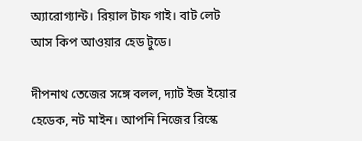অ্যারোগ্যান্ট। রিয়াল টাফ গাই। বাট লেট আস কিপ আওয়ার হেড টুডে।

দীপনাথ তেজের সঙ্গে বলল, দ্যাট ইজ ইয়োর হেডেক, নট মাইন। আপনি নিজের রিস্কে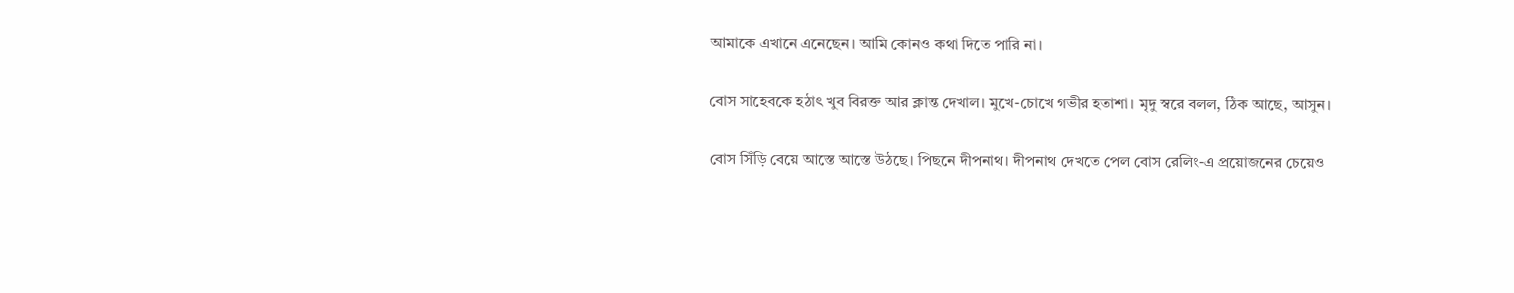আমাকে এখানে এনেছেন। আমি কোনও কথা দিতে পারি না।

বোস সাহেবকে হঠাৎ খুব বিরক্ত আর ক্লান্ত দেখাল। মুখে-চোখে গভীর হতাশা। মৃদু স্বরে বলল, ঠিক আছে, আসুন।

বোস সিঁড়ি বেয়ে আস্তে আস্তে উঠছে। পিছনে দীপনাথ। দীপনাথ দেখতে পেল বোস রেলিং-এ প্রয়োজনের চেয়েও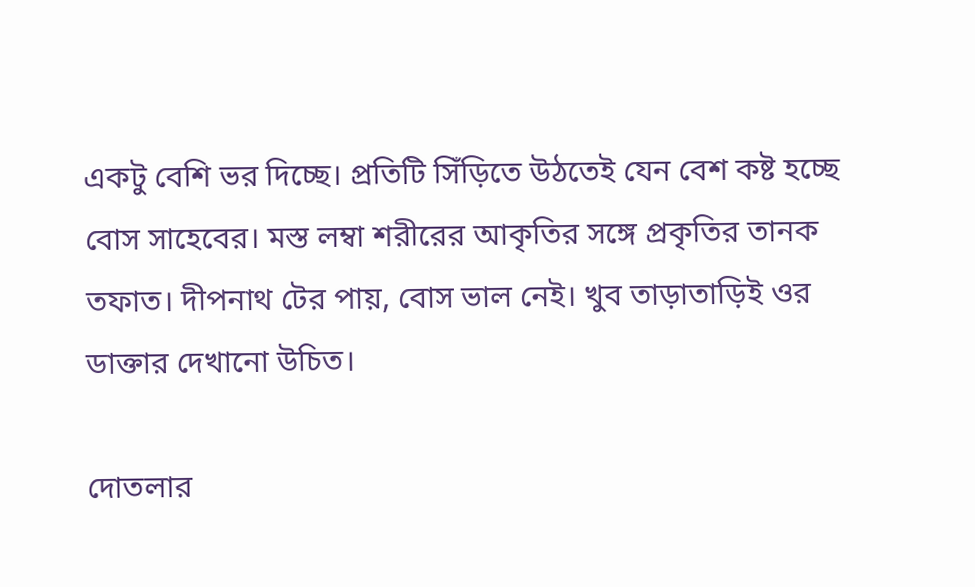একটু বেশি ভর দিচ্ছে। প্রতিটি সিঁড়িতে উঠতেই যেন বেশ কষ্ট হচ্ছে বোস সাহেবের। মস্ত লম্বা শরীরের আকৃতির সঙ্গে প্রকৃতির তানক তফাত। দীপনাথ টের পায়, বোস ভাল নেই। খুব তাড়াতাড়িই ওর ডাক্তার দেখানো উচিত।

দোতলার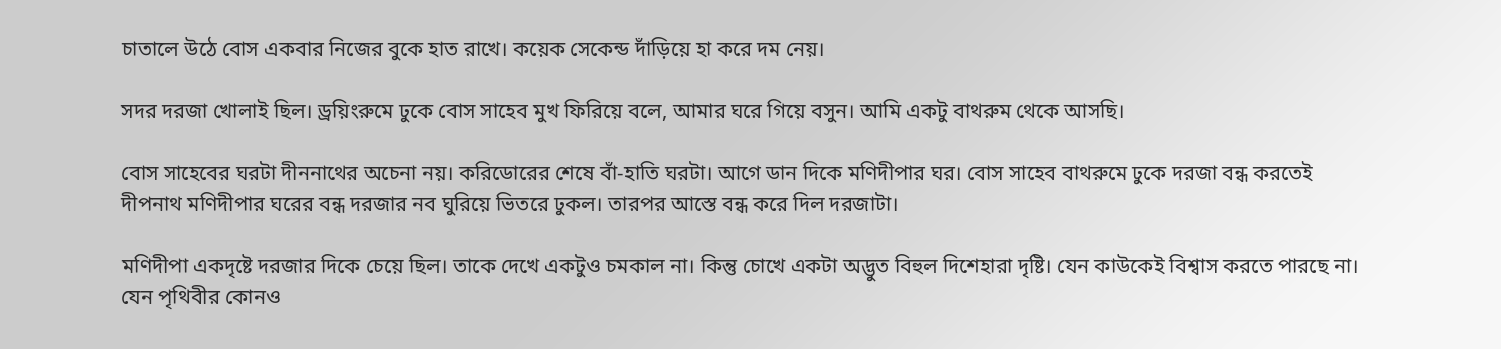চাতালে উঠে বোস একবার নিজের বুকে হাত রাখে। কয়েক সেকেন্ড দাঁড়িয়ে হা করে দম নেয়।

সদর দরজা খোলাই ছিল। ড্রয়িংরুমে ঢুকে বোস সাহেব মুখ ফিরিয়ে বলে, আমার ঘরে গিয়ে বসুন। আমি একটু বাথরুম থেকে আসছি।

বোস সাহেবের ঘরটা দীননাথের অচেনা নয়। করিডোরের শেষে বাঁ-হাতি ঘরটা। আগে ডান দিকে মণিদীপার ঘর। বোস সাহেব বাথরুমে ঢুকে দরজা বন্ধ করতেই দীপনাথ মণিদীপার ঘরের বন্ধ দরজার নব ঘুরিয়ে ভিতরে ঢুকল। তারপর আস্তে বন্ধ করে দিল দরজাটা।

মণিদীপা একদৃষ্টে দরজার দিকে চেয়ে ছিল। তাকে দেখে একটুও চমকাল না। কিন্তু চোখে একটা অদ্ভুত বিহুল দিশেহারা দৃষ্টি। যেন কাউকেই বিশ্বাস করতে পারছে না। যেন পৃথিবীর কোনও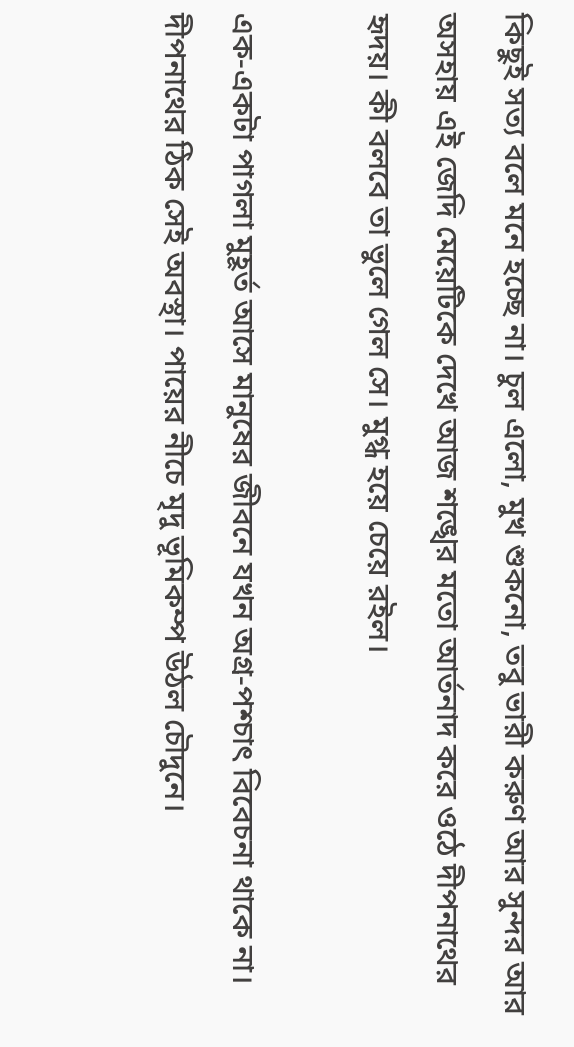কিছুই সত্য বলে মনে হচ্ছে না। চুল এলো, মুখ শুকনো, তবু ভারী করুণ আর সুন্দর আর অসহায় এই জেদি মেয়েটিকে দেখে আজ শঙ্খের মতো আর্তনাদ করে ওঠে দীপনাথের হৃদয়। কী বলবে তা ভুলে গেল সে। মুগ্ধ হয়ে চেয়ে রইল।

এক-একটা পাগলা মুহূর্ত আসে মানুষের জীবনে যখন অগ্র-পশ্চাৎ বিবেচনা থাকে না। দীপনাথের ঠিক সেই অবস্থা। পায়ের নীচে মৃদু ভূমিকম্প উঠল চৌদুনে।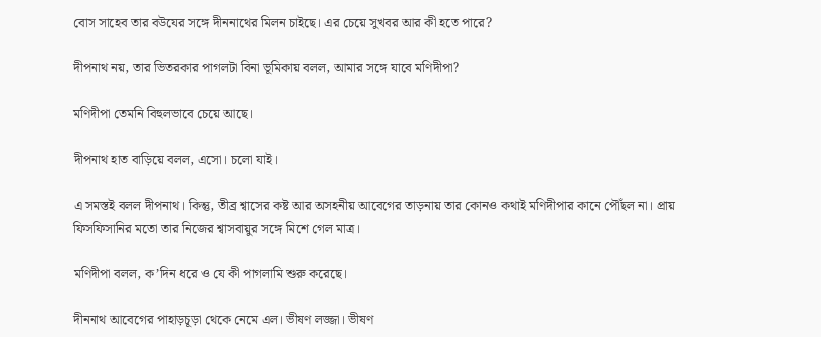বোস সাহেব তার বউযের সঙ্গে দীননাথের মিলন চাইছে। এর চেয়ে সুখবর আর কী হতে পারে?

দীপনাথ নয়, তার ভিতরকার পাগলটা বিনা ভূমিকায় বলল, আমার সঙ্গে যাবে মণিদীপা?

মণিদীপা তেমনি বিহুলভাবে চেয়ে আছে।

দীপনাথ হাত বাড়িয়ে বলল, এসো। চলো যাই।

এ সমস্তই বলল দীপনাথ। কিন্তু, তীব্র শ্বাসের কষ্ট আর অসহনীয় আবেগের তাড়নায় তার কোনও কথাই মণিদীপার কানে পৌঁছল না। প্রায় ফিসফিসানির মতো তার নিজের শ্বাসবায়ুর সঙ্গে মিশে গেল মাত্র।

মণিদীপা বলল, ক’দিন ধরে ও যে কী পাগলামি শুরু করেছে।

দীননাথ আবেগের পাহাড়চূড়া থেকে নেমে এল। ভীষণ লজ্জা। ভীষণ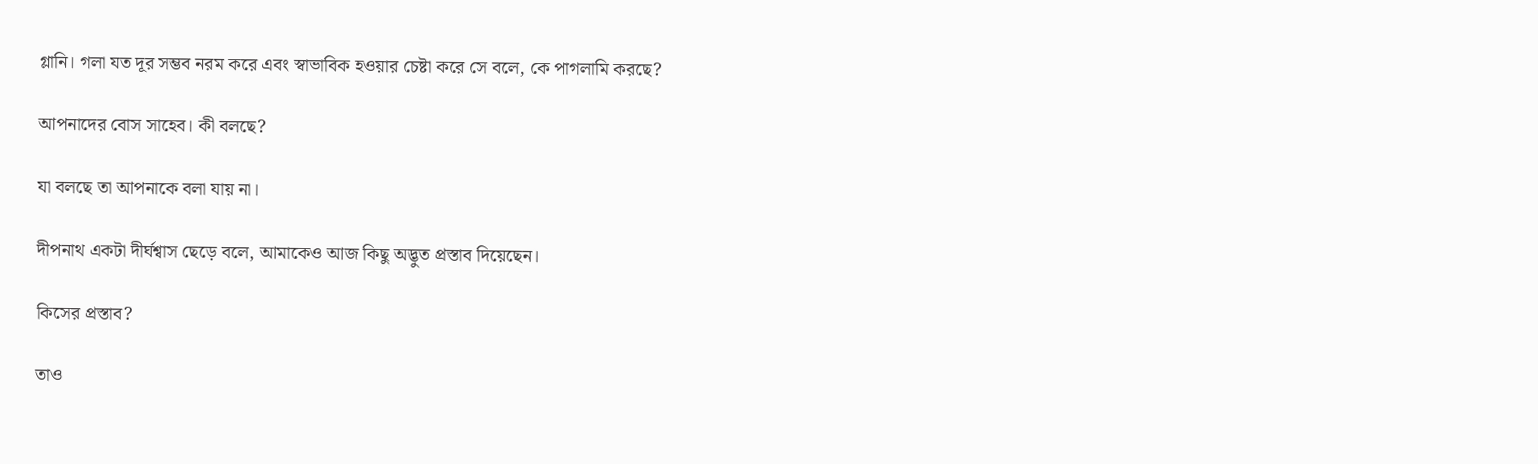গ্লানি। গলা যত দূর সম্ভব নরম করে এবং স্বাভাবিক হওয়ার চেষ্টা করে সে বলে, কে পাগলামি করছে?

আপনাদের বোস সাহেব। কী বলছে?

যা বলছে তা আপনাকে বলা যায় না।

দীপনাথ একটা দীর্ঘশ্বাস ছেড়ে বলে, আমাকেও আজ কিছু অদ্ভুত প্রস্তাব দিয়েছেন।

কিসের প্রস্তাব?

তাও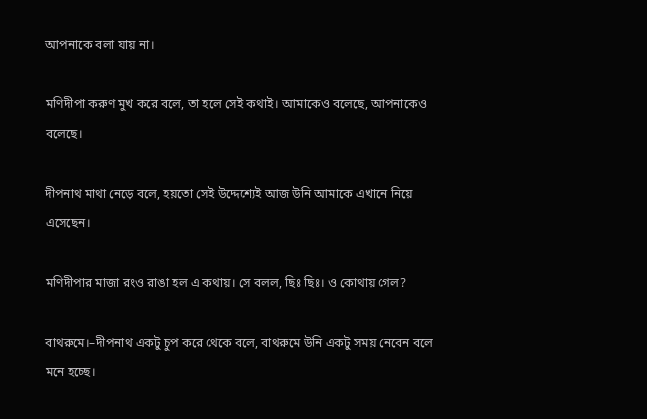আপনাকে বলা যায় না।

মণিদীপা করুণ মুখ করে বলে, তা হলে সেই কথাই। আমাকেও বলেছে, আপনাকেও বলেছে।

দীপনাথ মাথা নেড়ে বলে, হয়তো সেই উদ্দেশ্যেই আজ উনি আমাকে এখানে নিয়ে এসেছেন।

মণিদীপার মাজা রংও রাঙা হল এ কথায়। সে বলল, ছিঃ ছিঃ। ও কোথায় গেল?

বাথরুমে।–দীপনাথ একটু চুপ করে থেকে বলে, বাথরুমে উনি একটু সময় নেবেন বলে মনে হচ্ছে।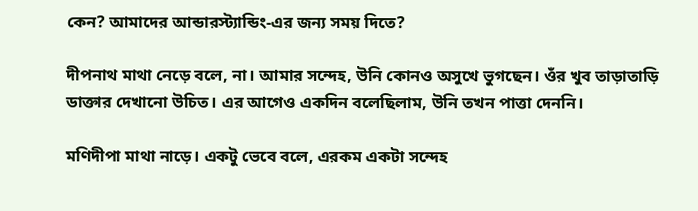কেন? আমাদের আন্ডারস্ট্যান্ডিং-এর জন্য সময় দিতে?

দীপনাথ মাথা নেড়ে বলে, না। আমার সন্দেহ, উনি কোনও অসুখে ভুগছেন। ওঁর খুব তাড়াতাড়ি ডাক্তার দেখানো উচিত। এর আগেও একদিন বলেছিলাম, উনি তখন পাত্তা দেননি।

মণিদীপা মাথা নাড়ে। একটু ভেবে বলে, এরকম একটা সন্দেহ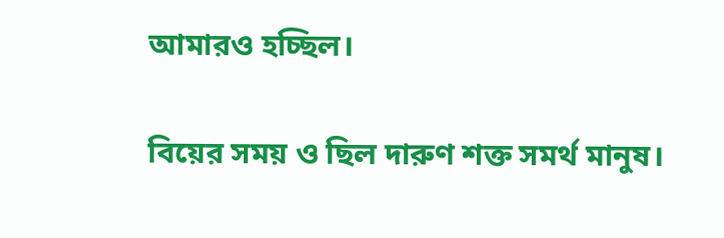আমারও হচ্ছিল।

বিয়ের সময় ও ছিল দারুণ শক্ত সমর্থ মানুষ।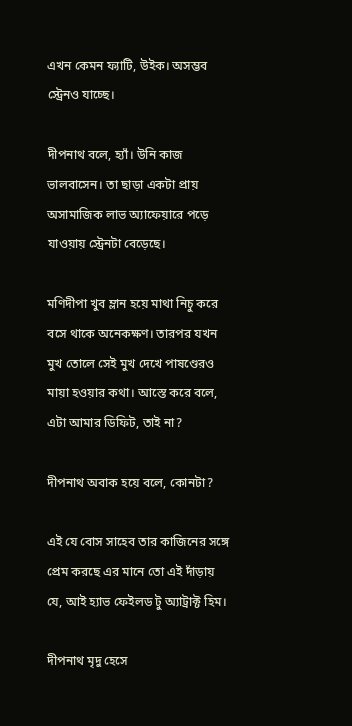এখন কেমন ফ্যাটি, উইক। অসম্ভব স্ট্রেনও যাচ্ছে।

দীপনাথ বলে, হ্যাঁ। উনি কাজ ভালবাসেন। তা ছাড়া একটা প্রায় অসামাজিক লাভ অ্যাফেয়ারে পড়ে যাওয়ায় স্ট্রেনটা বেড়েছে।

মণিদীপা খুব ম্লান হয়ে মাথা নিচু করে বসে থাকে অনেকক্ষণ। তারপর যখন মুখ তোলে সেই মুখ দেখে পাষণ্ডেরও মায়া হওয়ার কথা। আস্তে করে বলে, এটা আমার ডিফিট, তাই না?

দীপনাথ অবাক হয়ে বলে, কোনটা?

এই যে বোস সাহেব তার কাজিনের সঙ্গে প্রেম করছে এর মানে তো এই দাঁড়ায় যে, আই হ্যাভ ফেইলড টু অ্যাট্রাক্ট হিম।

দীপনাথ মৃদু হেসে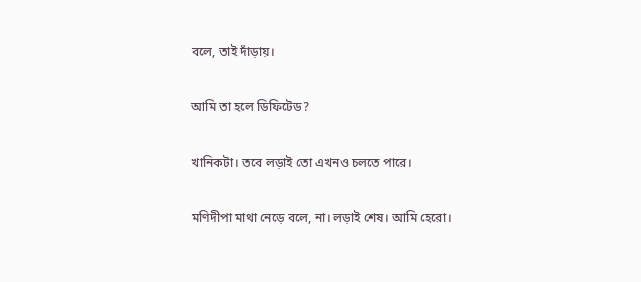বলে, তাই দাঁড়ায়।

আমি তা হলে ডিফিটেড?

খানিকটা। তবে লড়াই তো এখনও চলতে পারে।

মণিদীপা মাথা নেড়ে বলে, না। লড়াই শেষ। আমি হেরো।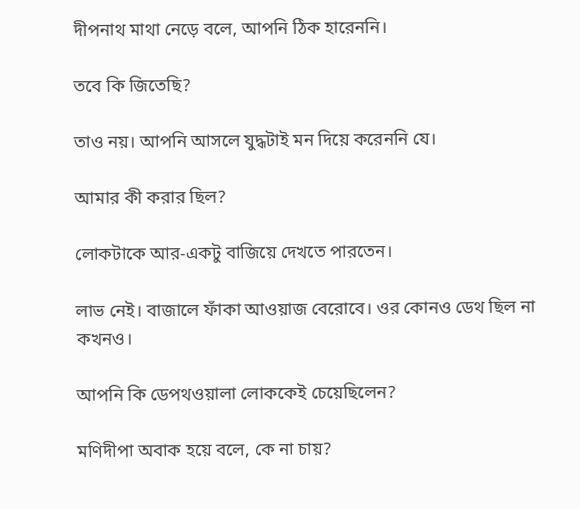দীপনাথ মাথা নেড়ে বলে, আপনি ঠিক হারেননি।

তবে কি জিতেছি?

তাও নয়। আপনি আসলে যুদ্ধটাই মন দিয়ে করেননি যে।

আমার কী করার ছিল?

লোকটাকে আর-একটু বাজিয়ে দেখতে পারতেন।

লাভ নেই। বাজালে ফাঁকা আওয়াজ বেরোবে। ওর কোনও ডেথ ছিল না কখনও।

আপনি কি ডেপথওয়ালা লোককেই চেয়েছিলেন?

মণিদীপা অবাক হয়ে বলে, কে না চায়?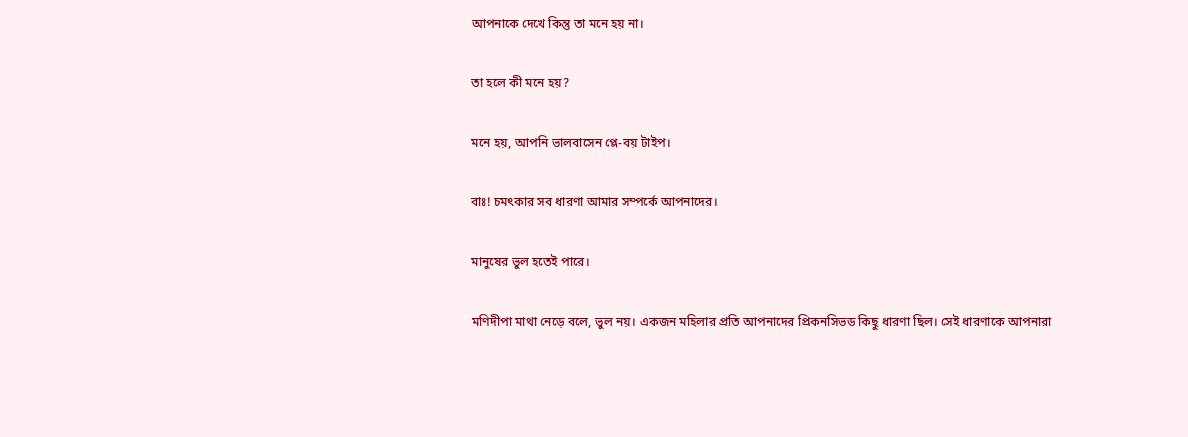আপনাকে দেখে কিন্তু তা মনে হয় না।

তা হলে কী মনে হয়?

মনে হয়, আপনি ভালবাসেন প্লে-বয় টাইপ।

বাঃ! চমৎকার সব ধারণা আমার সম্পর্কে আপনাদের।

মানুষের ভুল হতেই পারে।

মণিদীপা মাথা নেড়ে বলে, ভুল নয়। একজন মহিলার প্রতি আপনাদের প্রিকনসিভড কিছু ধারণা ছিল। সেই ধারণাকে আপনারা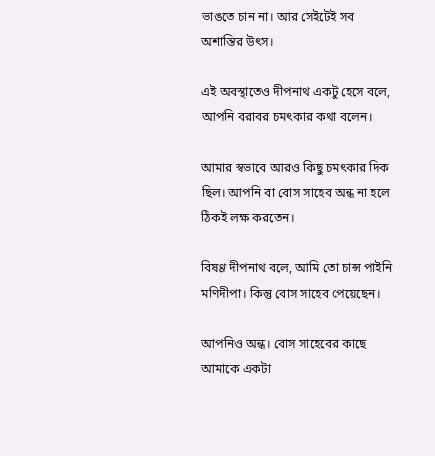ভাঙতে চান না। আর সেইটেই সব অশান্তির উৎস।

এই অবস্থাতেও দীপনাথ একটু হেসে বলে, আপনি বরাবর চমৎকার কথা বলেন।

আমার স্বভাবে আরও কিছু চমৎকার দিক ছিল। আপনি বা বোস সাহেব অন্ধ না হলে ঠিকই লক্ষ করতেন।

বিষণ্ণ দীপনাথ বলে, আমি তো চান্স পাইনি মণিদীপা। কিন্তু বোস সাহেব পেয়েছেন।

আপনিও অন্ধ। বোস সাহেবের কাছে আমাকে একটা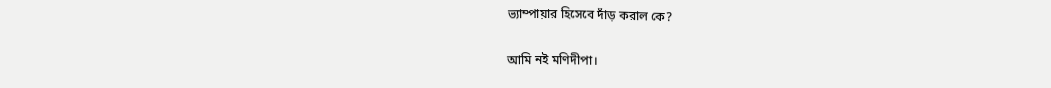ভ্যাম্পায়ার হিসেবে দাঁড় করাল কে?

আমি নই মণিদীপা।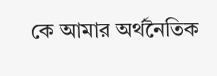কে আমার অর্থনৈতিক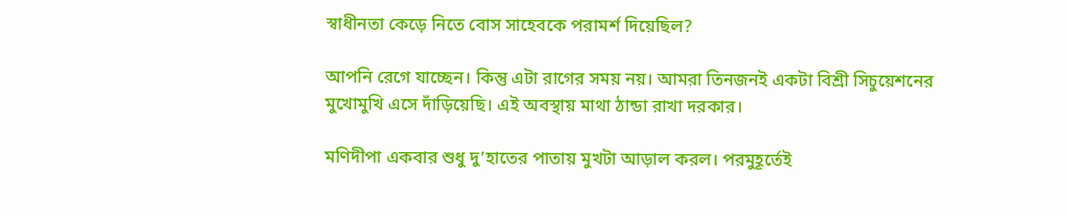স্বাধীনতা কেড়ে নিতে বোস সাহেবকে পরামর্শ দিয়েছিল?

আপনি রেগে যাচ্ছেন। কিন্তু এটা রাগের সময় নয়। আমরা তিনজনই একটা বিশ্রী সিচুয়েশনের মুখোমুখি এসে দাঁড়িয়েছি। এই অবস্থায় মাথা ঠান্ডা রাখা দরকার।

মণিদীপা একবার শুধু দু’হাতের পাতায় মুখটা আড়াল করল। পরমুহূর্তেই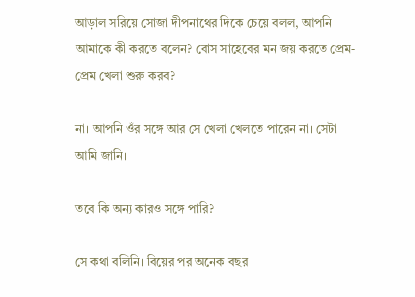আড়াল সরিয়ে সোজা দীপনাথের দিকে চেয়ে বলল, আপনি আমাকে কী করতে বলেন? বোস সাহেবের মন জয় করতে প্রেম-প্রেম খেলা শুরু করব?

না। আপনি ওঁর সঙ্গে আর সে খেলা খেলতে পারেন না। সেটা আমি জানি।

তবে কি অন্য কারও সঙ্গে পারি?

সে কথা বলিনি। বিয়ের পর অনেক বছর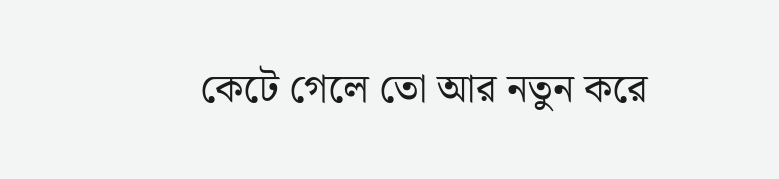কেটে গেলে তো আর নতুন করে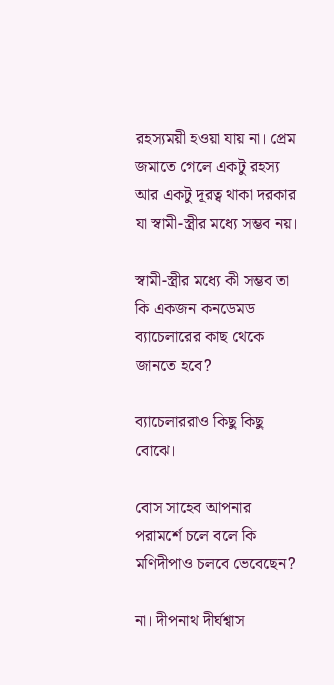রহস্যময়ী হওয়া যায় না। প্রেম জমাতে গেলে একটু রহস্য আর একটু দূরত্ব থাকা দরকার যা স্বামী-স্ত্রীর মধ্যে সম্ভব নয়।

স্বামী-স্ত্রীর মধ্যে কী সম্ভব তা কি একজন কনডেমড ব্যাচেলারের কাছ থেকে জানতে হবে?

ব্যাচেলাররাও কিছু কিছু বোঝে।

বোস সাহেব আপনার পরামর্শে চলে বলে কি মণিদীপাও চলবে ভেবেছেন?

না। দীপনাথ দীর্ঘশ্বাস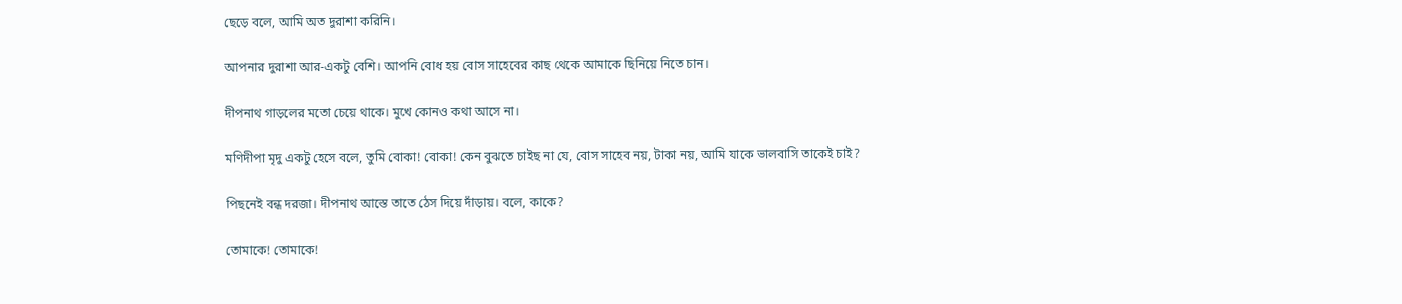ছেড়ে বলে, আমি অত দুরাশা করিনি।

আপনার দুরাশা আর-একটু বেশি। আপনি বোধ হয় বোস সাহেবের কাছ থেকে আমাকে ছিনিয়ে নিতে চান।

দীপনাথ গাড়লের মতো চেয়ে থাকে। মুখে কোনও কথা আসে না।

মণিদীপা মৃদু একটু হেসে বলে, তুমি বোকা! বোকা! কেন বুঝতে চাইছ না যে, বোস সাহেব নয়, টাকা নয়, আমি যাকে ভালবাসি তাকেই চাই?

পিছনেই বন্ধ দরজা। দীপনাথ আস্তে তাতে ঠেস দিয়ে দাঁড়ায়। বলে, কাকে?

তোমাকে! তোমাকে!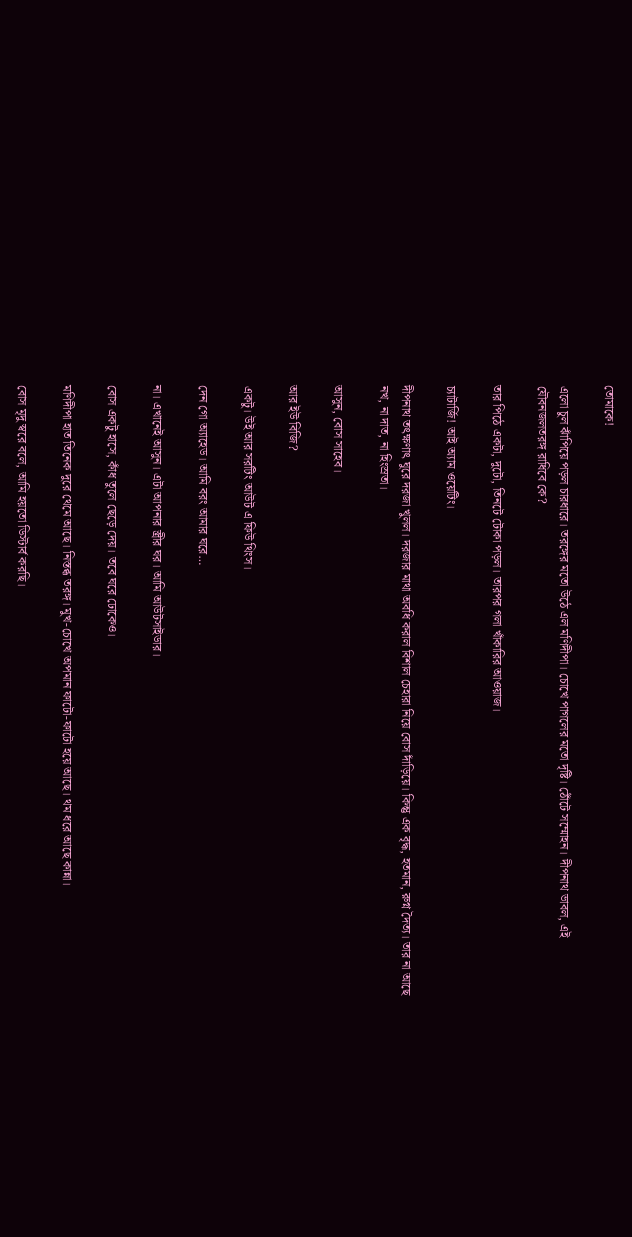তোমাকে!

এলো চুল ঝাঁপিয়ে পড়ল চারধারে। তরঙ্গের মতো উঠে এল মণিদীপা। চোখে পাগলের মতো দৃষ্টি। ঠোঁটে সম্মোহন। দীপনাথ ভাবল, এই যৌবনজলতরঙ্গ রাধিবে কে?

তার পিঠে একটা, দুটো, তিনটে টোকা পড়ল। তারপর গলা খাঁকারির আওয়াজ।

চ্যাটার্জি! আই অ্যাম ওয়েটিং।

দীপনাথ তৎক্ষণাৎ ঘুরে দরজা খুলল। দরজার মাথা অবধি করাল বিশাল চেহারা নিয়ে বোস দাঁড়িয়ে। কিন্তু এক বৃদ্ধ, হতমান, রুগ্ন দৈত্য। তার না আছে নখ, না দাত, না হিংস্রতা।

আসুন, বোস সাহেব।

আর ইউ বিজি?

একটু। উই আর সরটিং আউট এ ফিউ থিংস।

দেন গো অ্যাহেড। আমি বরং আমার ঘরে…

না। এখানেই আসুন। এটা আপনার স্ত্রীর ঘর। আমি আউটসাইডার।

বোস একটু হাসে, কাঁধ তুলে ছেড়ে দেয়। তবে ঘরে ঢোকেও।

মণিদীপা হাত তিনেক দুরে থেমে আছে। নিস্তব্ধ তরঙ্গ। মুখ-চোখে অপমান ফাটো-ফাটো হয়ে আছে। থম ধরে আছে কান্না।

বোস মৃদু স্বরে বলে, আমি হয়তো ডিস্টার্ব করছি।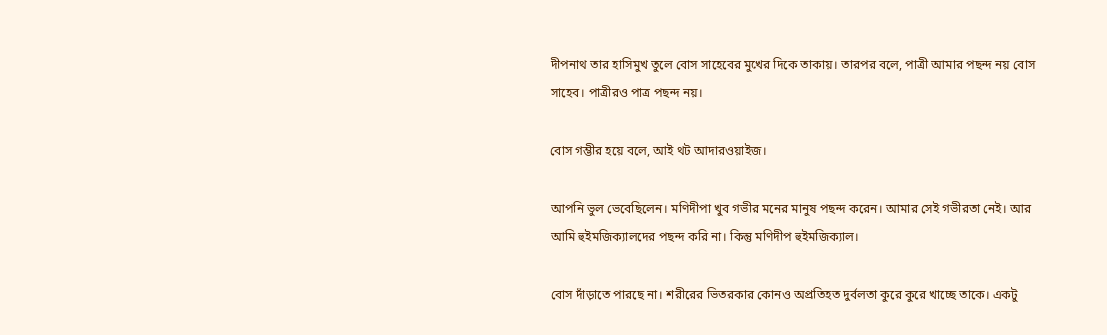দীপনাথ তার হাসিমুখ তুলে বোস সাহেবের মুখের দিকে তাকায়। তারপর বলে, পাত্রী আমার পছন্দ নয় বোস সাহেব। পাত্রীরও পাত্র পছন্দ নয়।

বোস গম্ভীর হয়ে বলে, আই থট আদারওয়াইজ।

আপনি ভুল ভেবেছিলেন। মণিদীপা খুব গভীর মনের মানুষ পছন্দ করেন। আমার সেই গভীরতা নেই। আর আমি হুইমজিক্যালদের পছন্দ করি না। কিন্তু মণিদীপ হুইমজিক্যাল।

বোস দাঁড়াতে পারছে না। শরীরের ভিতরকার কোনও অপ্রতিহত দুর্বলতা কুরে কুরে খাচ্ছে তাকে। একটু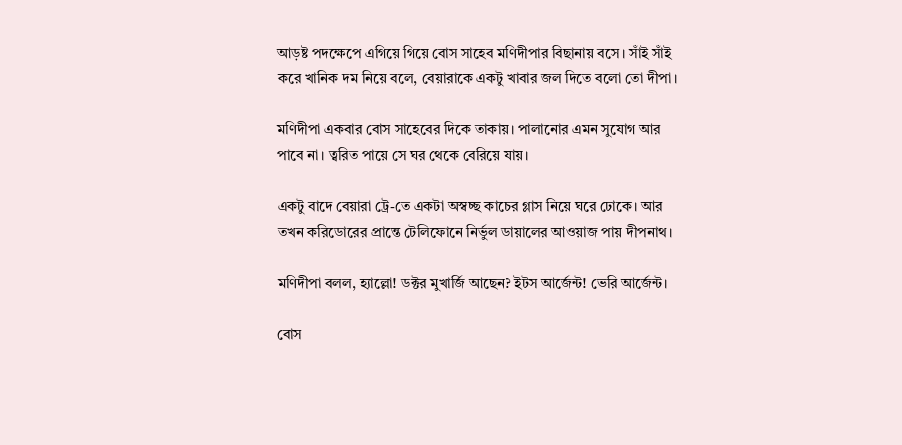আড়ষ্ট পদক্ষেপে এগিয়ে গিয়ে বোস সাহেব মণিদীপার বিছানায় বসে। সাঁই সাঁই করে খানিক দম নিয়ে বলে, বেয়ারাকে একটু খাবার জল দিতে বলো তো দীপা।

মণিদীপা একবার বোস সাহেবের দিকে তাকায়। পালানোর এমন সুযোগ আর পাবে না। ত্বরিত পায়ে সে ঘর থেকে বেরিয়ে যায়।

একটু বাদে বেয়ারা ট্রে-তে একটা অস্বচ্ছ কাচের গ্লাস নিয়ে ঘরে ঢোকে। আর তখন করিডোরের প্রান্তে টেলিফোনে নির্ভুল ডায়ালের আওয়াজ পায় দীপনাথ।

মণিদীপা বলল, হ্যাল্লো! ডক্টর মুখার্জি আছেন? ইটস আর্জেন্ট! ভেরি আর্জেন্ট।

বোস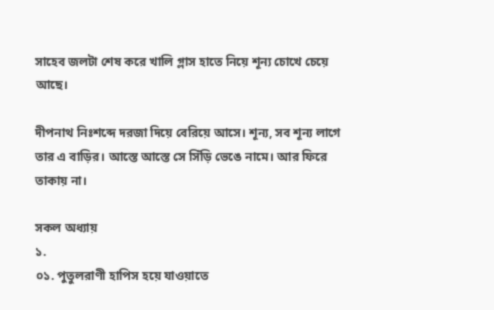সাহেব জলটা শেষ করে খালি গ্লাস হাতে নিয়ে শূন্য চোখে চেয়ে আছে।

দীপনাথ নিঃশব্দে দরজা দিয়ে বেরিয়ে আসে। শূন্য, সব শূন্য লাগে তার এ বাড়ির। আস্তে আস্তে সে সিঁড়ি ভেঙে নামে। আর ফিরে তাকায় না।

সকল অধ্যায়
১.
০১. পুতুলরাণী হাপিস হয়ে যাওয়াতে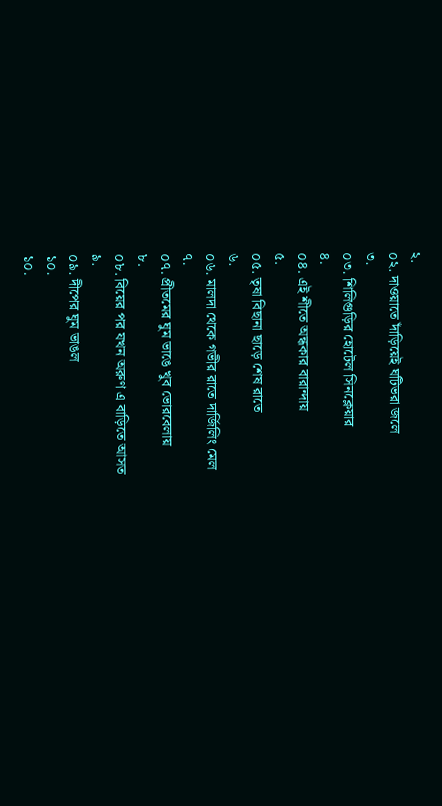২.
০২. দাওয়াতে দাঁড়িয়েই ঘটিভরা জলে
৩.
০৩. শিলিগুড়ির হোটেল সিনক্লেয়ার
৪.
০৪. এই শীতে অন্ধকার বারান্দায়
৫.
০৫. তৃষা বিছানা ছাড়ে শেষ রাতে
৬.
০৬. মালদা থেকে গভীর রাতে দার্জিলিং মেল
৭.
০৭. প্রীতমের ঘুম ভাঙে খুব ভোরবেলায়
৮.
০৮. বিয়ের পর যখন অরুণ এ বাড়িতে আসত
৯.
০৯. দীপের ঘুম ভাঙল
১০.
১০.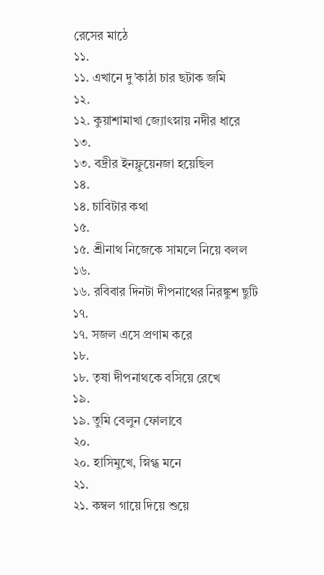রেসের মাঠে
১১.
১১. এখানে দু’কাঠা চার ছটাক জমি
১২.
১২. কুয়াশামাখা জ্যোৎস্নায় নদীর ধারে
১৩.
১৩. বদ্রীর ইনফ্লুয়েনজা হয়েছিল
১৪.
১৪. চাবিটার কথা
১৫.
১৫. শ্রীনাথ নিজেকে সামলে নিয়ে বলল
১৬.
১৬. রবিবার দিনটা দীপনাথের নিরঙ্কুশ ছুটি
১৭.
১৭. সজল এসে প্রণাম করে
১৮.
১৮. তৃষা দীপনাথকে বসিয়ে রেখে
১৯.
১৯. তুমি বেলুন ফোলাবে
২০.
২০. হাসিমুখে, স্নিগ্ধ মনে
২১.
২১. কম্বল গায়ে দিয়ে শুয়ে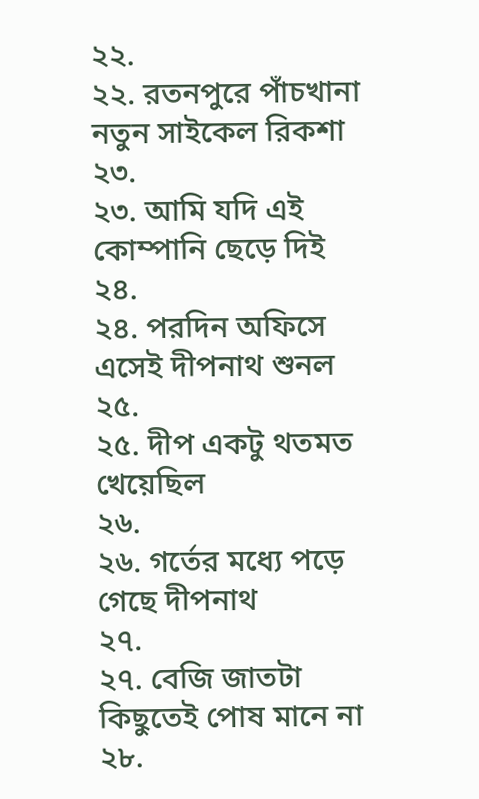২২.
২২. রতনপুরে পাঁচখানা নতুন সাইকেল রিকশা
২৩.
২৩. আমি যদি এই কোম্পানি ছেড়ে দিই
২৪.
২৪. পরদিন অফিসে এসেই দীপনাথ শুনল
২৫.
২৫. দীপ একটু থতমত খেয়েছিল
২৬.
২৬. গর্তের মধ্যে পড়ে গেছে দীপনাথ
২৭.
২৭. বেজি জাতটা কিছুতেই পোষ মানে না
২৮.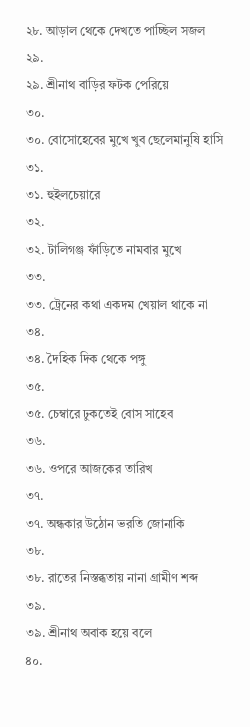২৮. আড়াল থেকে দেখতে পাচ্ছিল সজল
২৯.
২৯. শ্রীনাথ বাড়ির ফটক পেরিয়ে
৩০.
৩০. বোসোহেবের মুখে খুব ছেলেমানুষি হাসি
৩১.
৩১. হুইলচেয়ারে
৩২.
৩২. টালিগঞ্জ ফাঁড়িতে নামবার মুখে
৩৩.
৩৩. ট্রেনের কথা একদম খেয়াল থাকে না
৩৪.
৩৪. দৈহিক দিক থেকে পঙ্গু
৩৫.
৩৫. চেম্বারে ঢুকতেই বোস সাহেব
৩৬.
৩৬. ওপরে আজকের তারিখ
৩৭.
৩৭. অন্ধকার উঠোন ভরতি জোনাকি
৩৮.
৩৮. রাতের নিস্তব্ধতায় নানা গ্রামীণ শব্দ
৩৯.
৩৯. শ্রীনাথ অবাক হয়ে বলে
৪০.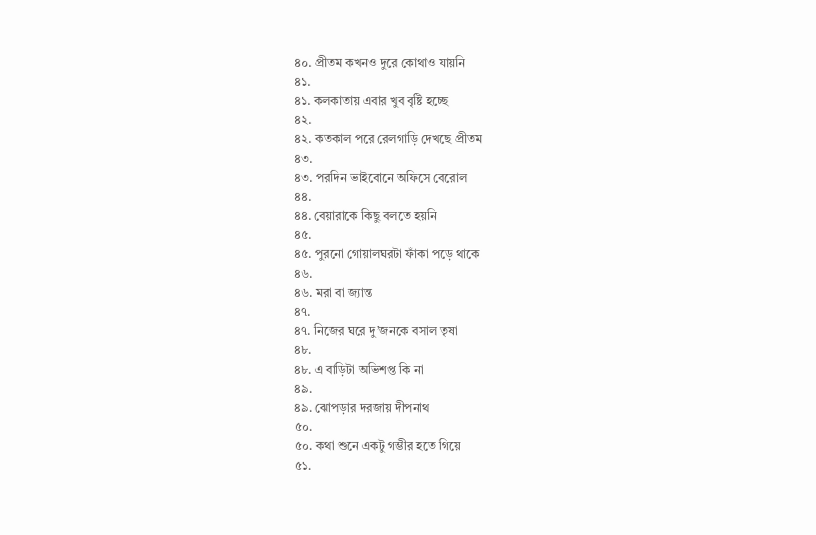৪০. প্রীতম কখনও দুরে কোথাও যায়নি
৪১.
৪১. কলকাতায় এবার খুব বৃষ্টি হচ্ছে
৪২.
৪২. কতকাল পরে রেলগাড়ি দেখছে প্রীতম
৪৩.
৪৩. পরদিন ভাইবোনে অফিসে বেরোল
৪৪.
৪৪. বেয়ারাকে কিছু বলতে হয়নি
৪৫.
৪৫. পুরনো গোয়ালঘরটা ফাঁকা পড়ে থাকে
৪৬.
৪৬. মরা বা জ্যান্ত
৪৭.
৪৭. নিজের ঘরে দু’জনকে বসাল তৃষা
৪৮.
৪৮. এ বাড়িটা অভিশপ্ত কি না
৪৯.
৪৯. ঝোপড়ার দরজায় দীপনাথ
৫০.
৫০. কথা শুনে একটু গম্ভীর হতে গিয়ে
৫১.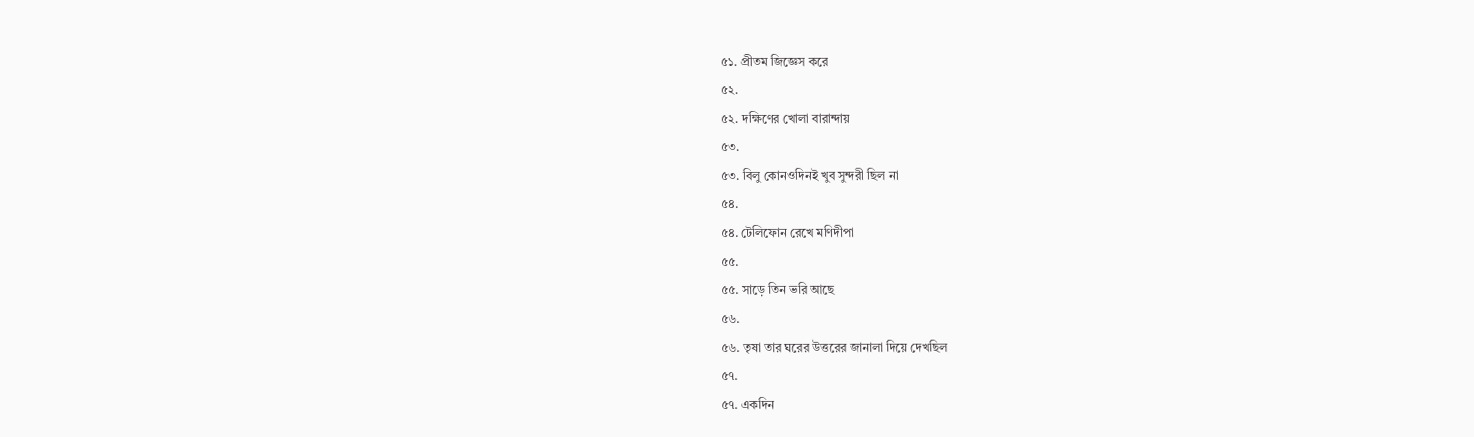৫১. প্রীতম জিজ্ঞেস করে
৫২.
৫২. দক্ষিণের খোলা বারান্দায়
৫৩.
৫৩. বিলু কোনওদিনই খুব সুন্দরী ছিল না
৫৪.
৫৪. টেলিফোন রেখে মণিদীপা
৫৫.
৫৫. সাড়ে তিন ভরি আছে
৫৬.
৫৬. তৃষা তার ঘরের উত্তরের জানালা দিয়ে দেখছিল
৫৭.
৫৭. একদিন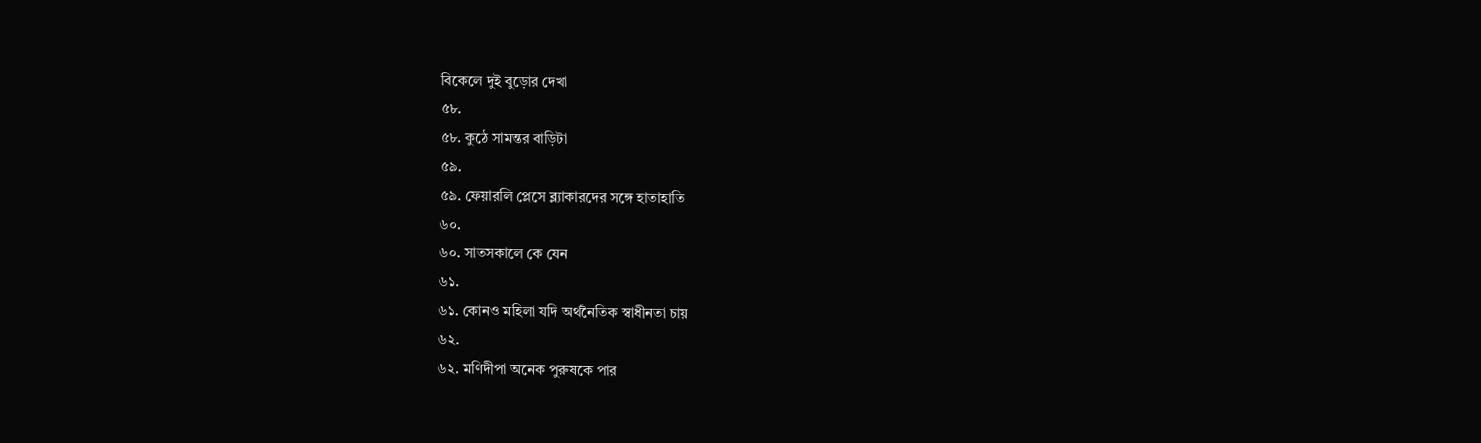বিকেলে দুই বুড়োর দেখা
৫৮.
৫৮. কুঠে সামন্তর বাড়িটা
৫৯.
৫৯. ফেয়ারলি প্লেসে ব্ল্যাকারদের সঙ্গে হাতাহাতি
৬০.
৬০. সাতসকালে কে যেন
৬১.
৬১. কোনও মহিলা যদি অর্থনৈতিক স্বাধীনতা চায়
৬২.
৬২. মণিদীপা অনেক পুরুষকে পার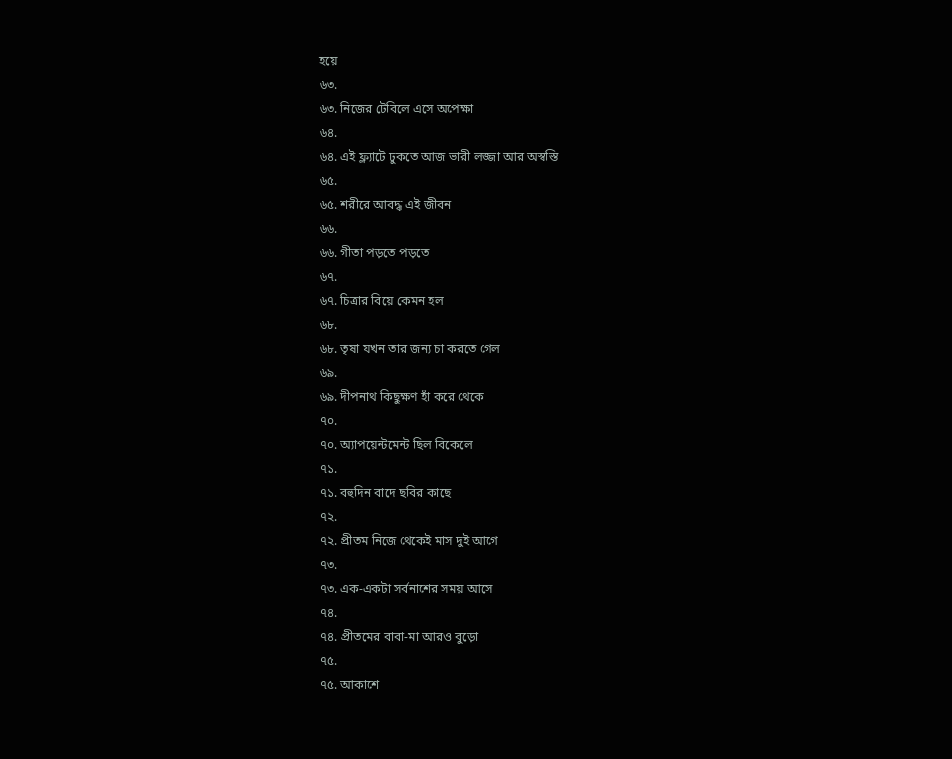হয়ে
৬৩.
৬৩. নিজের টেবিলে এসে অপেক্ষা
৬৪.
৬৪. এই ফ্ল্যাটে ঢুকতে আজ ভারী লজ্জা আর অস্বস্তি
৬৫.
৬৫. শরীরে আবদ্ধ এই জীবন
৬৬.
৬৬. গীতা পড়তে পড়তে
৬৭.
৬৭. চিত্রার বিয়ে কেমন হল
৬৮.
৬৮. তৃষা যখন তার জন্য চা করতে গেল
৬৯.
৬৯. দীপনাথ কিছুক্ষণ হাঁ করে থেকে
৭০.
৭০. অ্যাপয়েন্টমেন্ট ছিল বিকেলে
৭১.
৭১. বহুদিন বাদে ছবির কাছে
৭২.
৭২. প্রীতম নিজে থেকেই মাস দুই আগে
৭৩.
৭৩. এক-একটা সর্বনাশের সময় আসে
৭৪.
৭৪. প্রীতমের বাবা-মা আরও বুড়ো
৭৫.
৭৫. আকাশে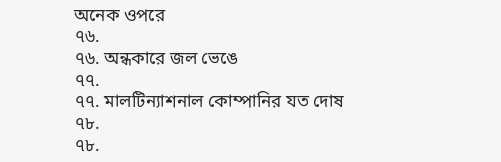অনেক ওপরে
৭৬.
৭৬. অন্ধকারে জল ভেঙে
৭৭.
৭৭. মালটিন্যাশনাল কোম্পানির যত দোষ
৭৮.
৭৮.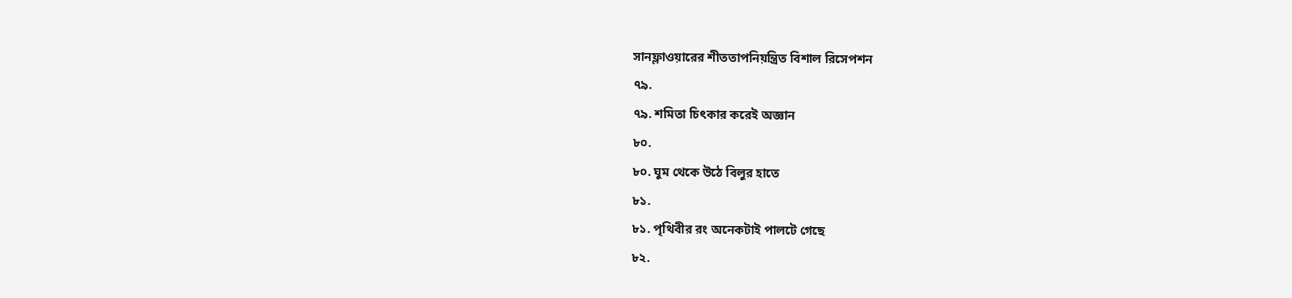সানফ্লাওয়ারের শীততাপনিয়ন্ত্রিত বিশাল রিসেপশন
৭৯.
৭৯. শমিতা চিৎকার করেই অজ্ঞান
৮০.
৮০. ঘুম থেকে উঠে বিলুর হাতে
৮১.
৮১. পৃথিবীর রং অনেকটাই পালটে গেছে
৮২.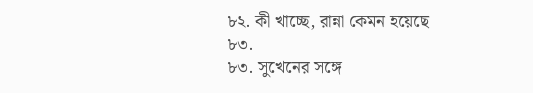৮২. কী খাচ্ছে, রান্না কেমন হয়েছে
৮৩.
৮৩. সুখেনের সঙ্গে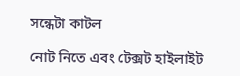সন্ধেটা কাটল

নোট নিতে এবং টেক্সট হাইলাইট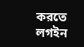করতে লগইন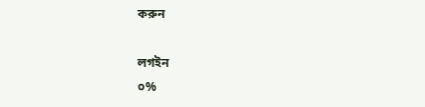করুন

লগইন
০%